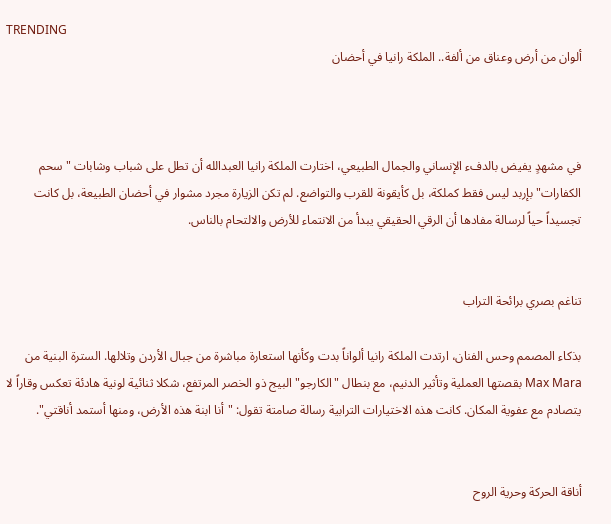TRENDING
ألوان من أرض وعناق من ألفة.. الملكة رانيا في أحضان



في مشهدٍ يفيض بالدفء الإنساني والجمال الطبيعي، اختارت الملكة رانيا العبدالله أن تطل على شباب وشابات "سحم الكفارات" بإربد ليس فقط كملكة، بل كأيقونة للقرب والتواضع. لم تكن الزيارة مجرد مشوار في أحضان الطبيعة، بل كانت تجسيداً حياً لرسالة مفادها أن الرقي الحقيقي يبدأ من الانتماء للأرض والالتحام بالناس.


تناغم بصري برائحة التراب

بذكاء المصمم وحس الفنان، ارتدت الملكة رانيا ألواناً بدت وكأنها استعارة مباشرة من جبال الأردن وتلالها. السترة البنية من Max Mara بقصتها العملية وتأثير الدنيم، مع بنطال "الكارجو" البيج ذو الخصر المرتفع، شكلا ثنائية لونية هادئة تعكس وقاراً لا يتصادم مع عفوية المكان. كانت هذه الاختيارات الترابية رسالة صامتة تقول: "أنا ابنة هذه الأرض، ومنها أستمد أناقتي".


أناقة الحركة وحرية الروح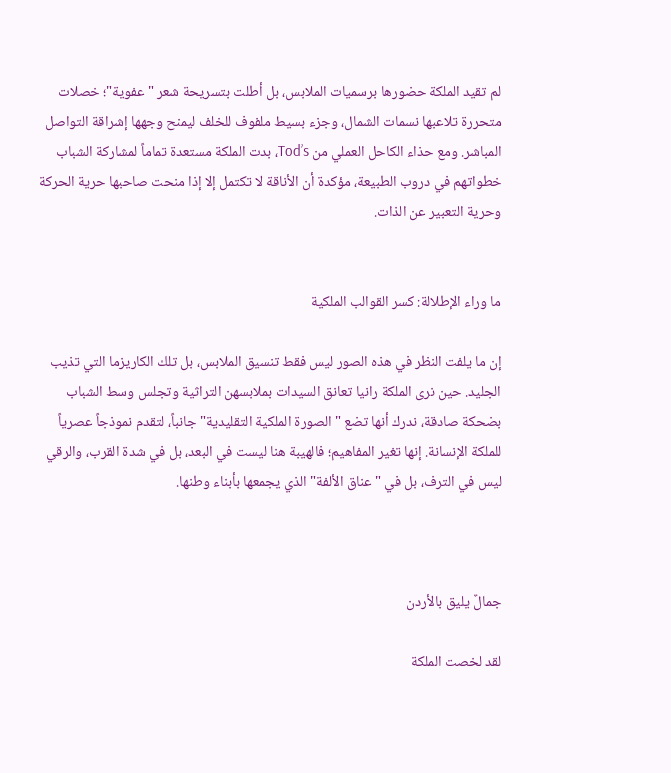لم تقيد الملكة حضورها برسميات الملابس، بل أطلت بتسريحة شعر "عفوية"؛ خصلات متحررة تلاعبها نسمات الشمال، وجزء بسيط ملفوف للخلف ليمنح وجهها إشراقة التواصل المباشر. ومع حذاء الكاحل العملي من Tod’s، بدت الملكة مستعدة تماماً لمشاركة الشباب خطواتهم في دروب الطبيعة، مؤكدة أن الأناقة لا تكتمل إلا إذا منحت صاحبها حرية الحركة وحرية التعبير عن الذات.


ما وراء الإطلالة: كسر القوالب الملكية

إن ما يلفت النظر في هذه الصور ليس فقط تنسيق الملابس، بل تلك الكاريزما التي تذيب الجليد. حين نرى الملكة رانيا تعانق السيدات بملابسهن التراثية وتجلس وسط الشباب بضحكة صادقة، ندرك أنها تضع "الصورة الملكية التقليدية" جانباً، لتقدم نموذجاً عصرياً للملكة الإنسانة. إنها تغير المفاهيم؛ فالهيبة هنا ليست في البعد، بل في شدة القرب، والرقي ليس في الترف، بل في "عناق الألفة" الذي يجمعها بأبناء وطنها.



جمالٌ يليق بالأردن

لقد لخصت الملكة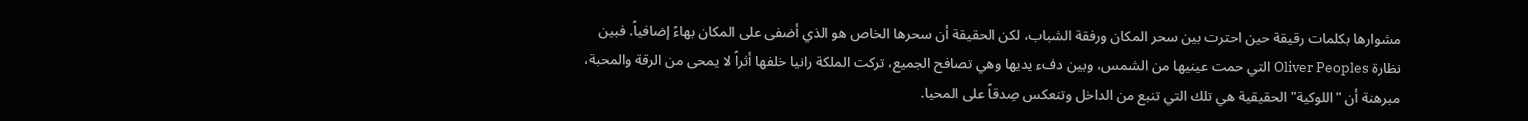مشوارها بكلمات رقيقة حين احترت بين سحر المكان ورفقة الشباب، لكن الحقيقة أن سحرها الخاص هو الذي أضفى على المكان بهاءً إضافياً. فبين نظارة Oliver Peoples التي حمت عينيها من الشمس، وبين دفء يديها وهي تصافح الجميع، تركت الملكة رانيا خلفها أثراً لا يمحى من الرقة والمحبة، مبرهنة أن "اللوكية" الحقيقية هي تلك التي تنبع من الداخل وتنعكس صِدقاً على المحيا.